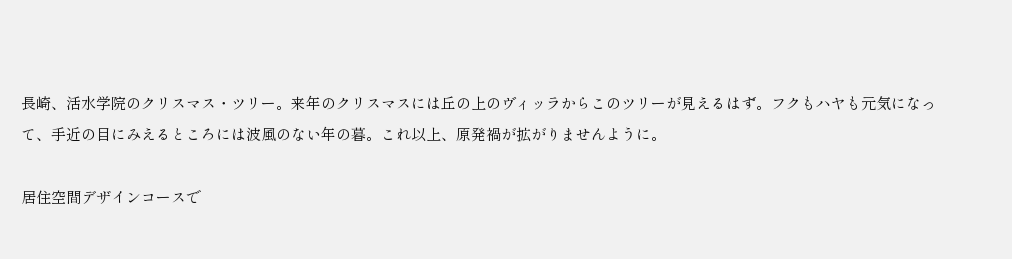長崎、活水学院のクリスマス・ツリー。来年のクリスマスには丘の上のヴィッラからこのツリーが見えるはず。フクもハヤも元気になって、手近の目にみえるところには波風のない年の暮。これ以上、原発禍が拡がりませんように。

居住空間デザインコースで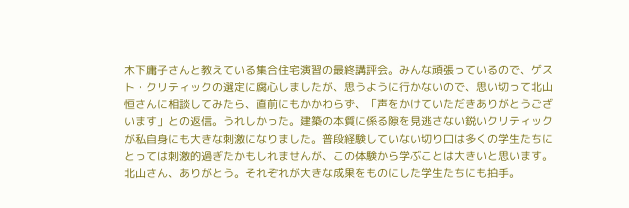木下庸子さんと教えている集合住宅演習の最終講評会。みんな頑張っているので、ゲスト・クリティックの選定に腐心しましたが、思うように行かないので、思い切って北山恒さんに相談してみたら、直前にもかかわらず、「声をかけていただきありがとうございます」との返信。うれしかった。建築の本質に係る隙を見逃さない鋭いクリティックが私自身にも大きな刺激になりました。普段経験していない切り口は多くの学生たちにとっては刺激的過ぎたかもしれませんが、この体験から学ぶことは大きいと思います。北山さん、ありがとう。それぞれが大きな成果をものにした学生たちにも拍手。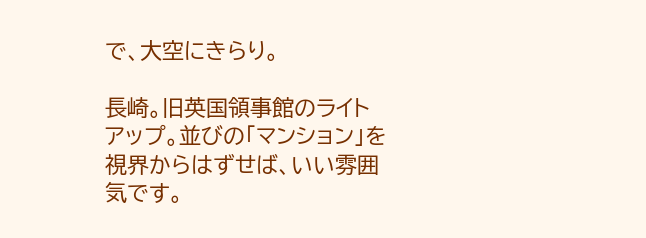で、大空にきらり。

長崎。旧英国領事館のライトアップ。並びの「マンション」を視界からはずせば、いい雰囲気です。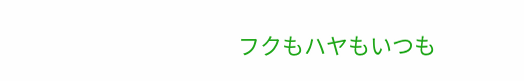フクもハヤもいつも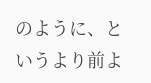のように、というより前よ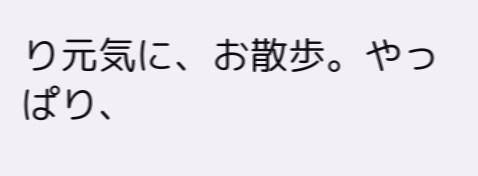り元気に、お散歩。やっぱり、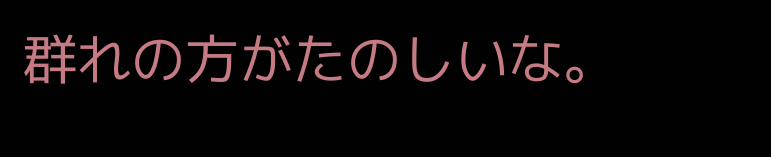群れの方がたのしいな。